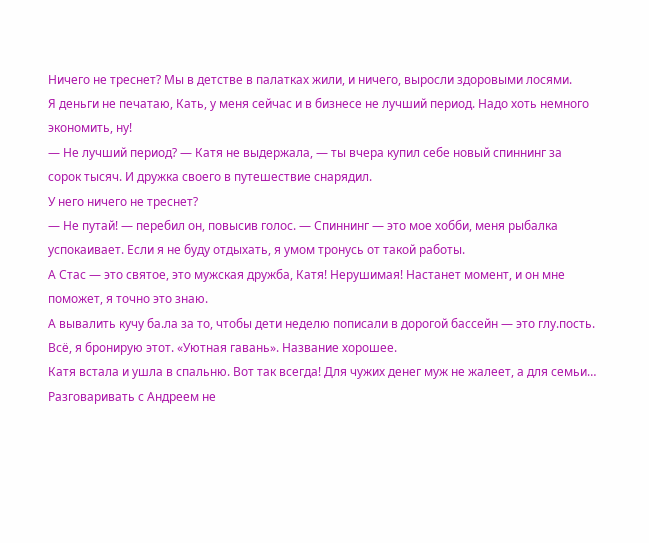Ничего не треснет? Мы в детстве в палатках жили, и ничего, выросли здоровыми лосями.
Я деньги не печатаю, Кать, у меня сейчас и в бизнесе не лучший период. Надо хоть немного экономить, ну!
— Не лучший период? — Катя не выдержала, — ты вчера купил себе новый спиннинг за сорок тысяч. И дружка своего в путешествие снарядил.
У него ничего не треснет?
— Не путай! — перебил он, повысив голос. — Спиннинг — это мое хобби, меня рыбалка успокаивает. Если я не буду отдыхать, я умом тронусь от такой работы.
А Стас — это святое, это мужская дружба, Катя! Нерушимая! Настанет момент, и он мне поможет, я точно это знаю.
А вывалить кучу ба.ла за то, чтобы дети неделю пописали в дорогой бассейн — это глу.пость.
Всё, я бронирую этот. «Уютная гавань». Название хорошее.
Катя встала и ушла в спальню. Вот так всегда! Для чужих денег муж не жалеет, а для семьи… Разговаривать с Андреем не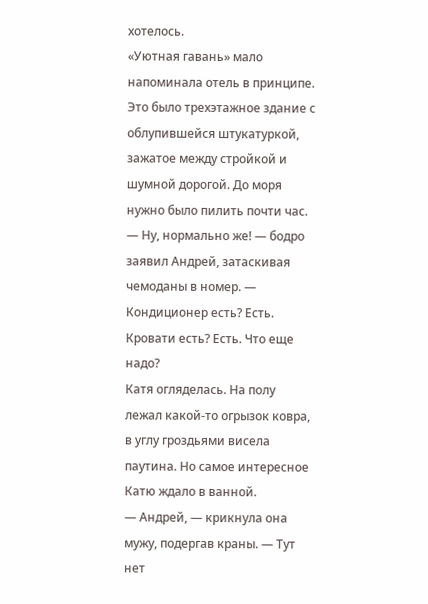хотелось.
«Уютная гавань» мало напоминала отель в принципе. Это было трехэтажное здание с облупившейся штукатуркой, зажатое между стройкой и шумной дорогой. До моря нужно было пилить почти час.
— Ну, нормально же! — бодро заявил Андрей, затаскивая чемоданы в номер. — Кондиционер есть? Есть. Кровати есть? Есть. Что еще надо?
Катя огляделась. На полу лежал какой-то огрызок ковра, в углу гроздьями висела паутина. Но самое интересное Катю ждало в ванной.
— Андрей, — крикнула она мужу, подергав краны. — Тут нет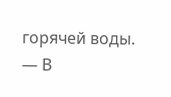горячей воды.
— В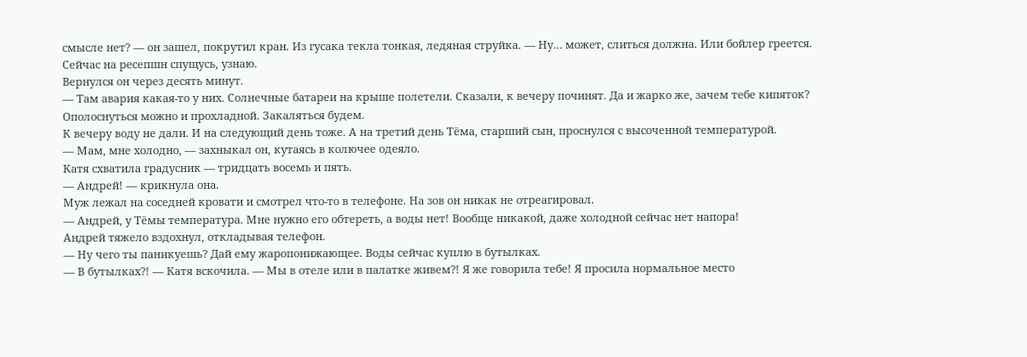смысле нет? — он зашел, покрутил кран. Из гусака текла тонкая, ледяная струйка. — Ну… может, слиться должна. Или бойлер греется. Сейчас на ресепшн спущусь, узнаю.
Вернулся он через десять минут.
— Там авария какая-то у них. Солнечные батареи на крыше полетели. Сказали, к вечеру починят. Да и жарко же, зачем тебе кипяток? Ополоснуться можно и прохладной. Закаляться будем.
К вечеру воду не дали. И на следующий день тоже. А на третий день Тёма, старший сын, проснулся с высоченной температурой.
— Мам, мне холодно, — захныкал он, кутаясь в колючее одеяло.
Катя схватила градусник — тридцать восемь и пять.
— Андрей! — крикнула она.
Муж лежал на соседней кровати и смотрел что-то в телефоне. На зов он никак не отреагировал.
— Андрей, у Тёмы температура. Мне нужно его обтереть, а воды нет! Вообще никакой, даже холодной сейчас нет напора!
Андрей тяжело вздохнул, откладывая телефон.
— Ну чего ты паникуешь? Дай ему жаропонижающее. Воды сейчас куплю в бутылках.
— В бутылках?! — Катя вскочила. — Мы в отеле или в палатке живем?! Я же говорила тебе! Я просила нормальное место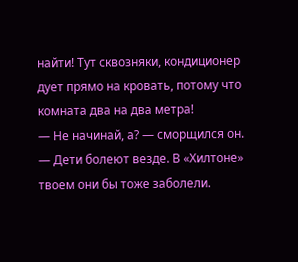найти! Тут сквозняки, кондиционер дует прямо на кровать, потому что комната два на два метра!
— Не начинай, а? — сморщился он. — Дети болеют везде. В «Хилтоне» твоем они бы тоже заболели.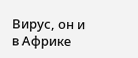Вирус, он и в Африке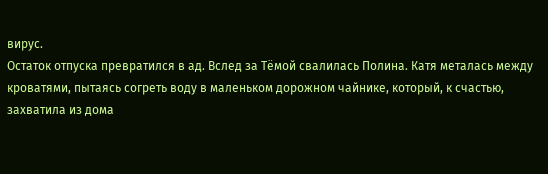вирус.
Остаток отпуска превратился в ад. Вслед за Тёмой свалилась Полина. Катя металась между кроватями, пытаясь согреть воду в маленьком дорожном чайнике, который, к счастью, захватила из дома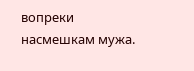вопреки насмешкам мужа.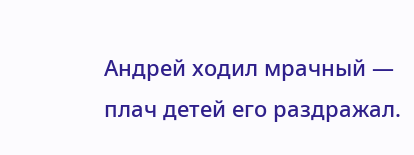Андрей ходил мрачный — плач детей его раздражал.